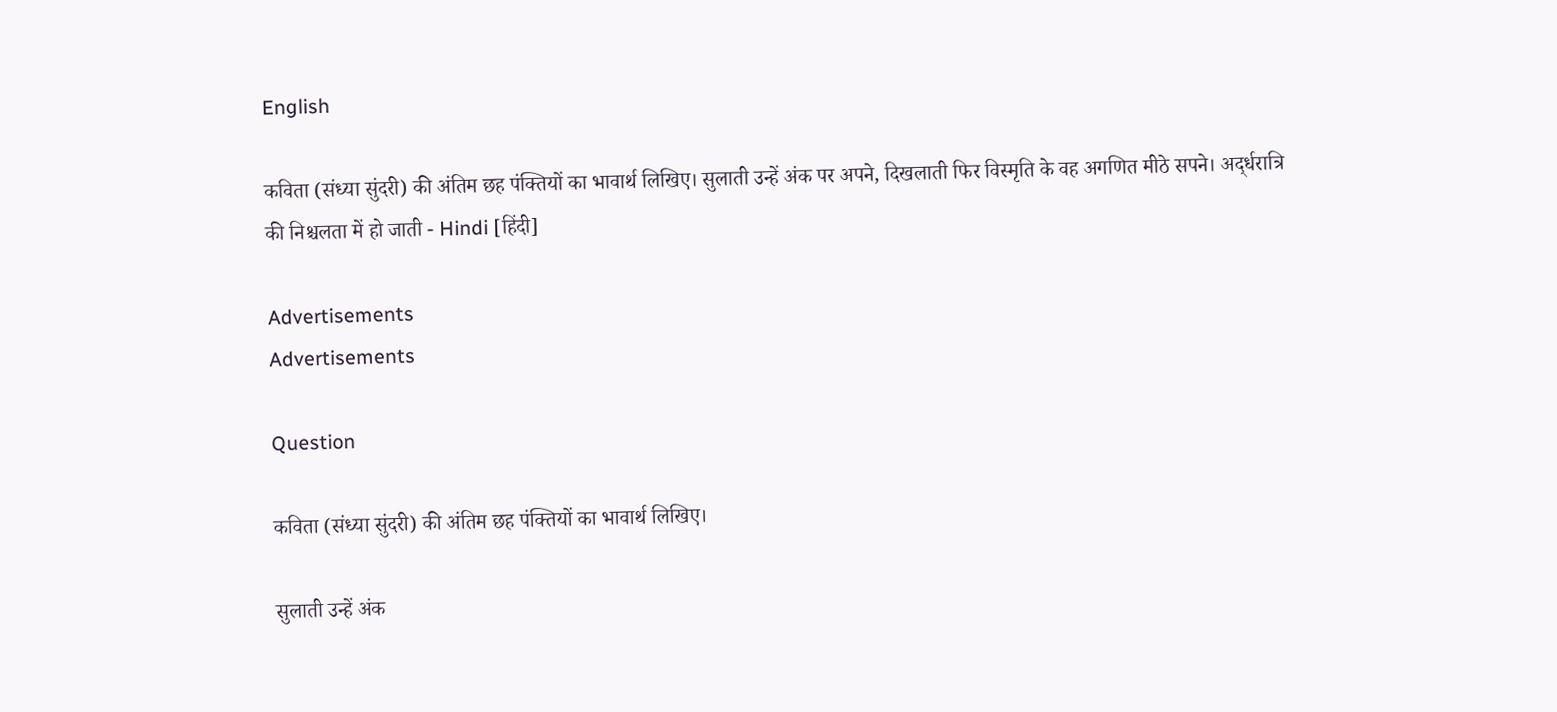English

कविता (संध्या सुंदरी) की अंतिम छह पंक्‍तियों का भावार्थ लिखिए। सुलाती उन्हें अंक पर अपने, दिखलाती फिर विस्‍मृति के वह अगणित मीठे सपने। अद्‌र्धरात्रि की निश्चलता में हो जाती - Hindi [हिंदी]

Advertisements
Advertisements

Question

कविता (संध्या सुंदरी) की अंतिम छह पंक्‍तियों का भावार्थ लिखिए।

सुलाती उन्हें अंक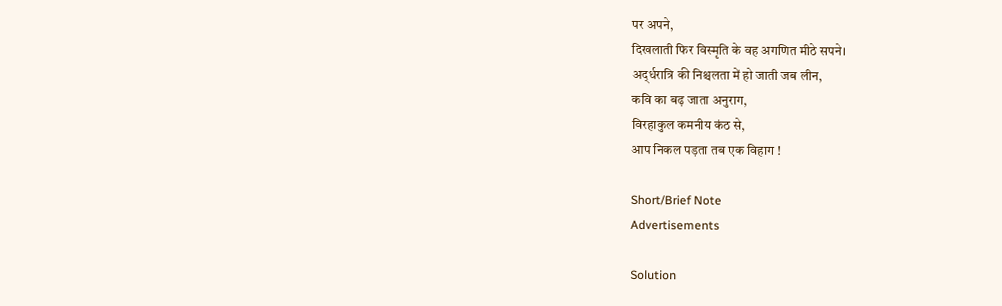पर अपने,
दिखलाती फिर विस्‍मृति के वह अगणित मीठे सपने।
अद्‌र्धरात्रि की निश्चलता में हो जाती जब लीन,
कवि का बढ़ जाता अनुराग,
विरहाकुल कमनीय कंठ से,
आप निकल पड़ता तब एक विहाग !

Short/Brief Note
Advertisements

Solution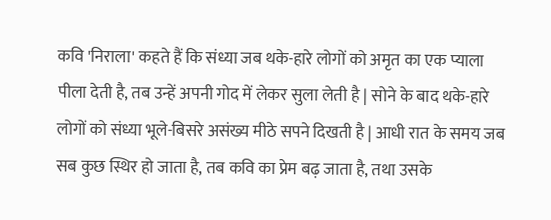कवि 'निराला' कहते हैं कि संध्या जब थके-हारे लोगों को अमृत का एक प्याला पीला देती है, तब उन्हें अपनी गोद में लेकर सुला लेती है | सोने के बाद थके-हारे लोगों को संध्या भूले-बिसरे असंख्य मीठे सपने दिखती है | आधी रात के समय जब सब कुछ स्थिर हो जाता है, तब कवि का प्रेम बढ़ जाता है, तथा उसके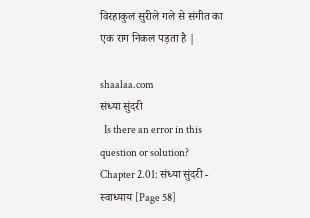विरहाकुल सुरीले गले से संगीत का एक राग निकल पड़ता है |

shaalaa.com
संध्या सुंदरी
  Is there an error in this question or solution?
Chapter 2.01: संध्या सुंदरी - स्‍वाध्याय [Page 58]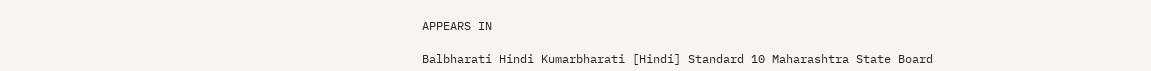APPEARS IN

Balbharati Hindi Kumarbharati [Hindi] Standard 10 Maharashtra State Board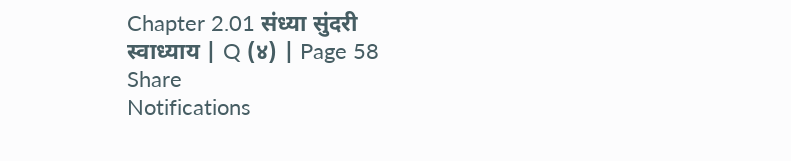Chapter 2.01 संध्या सुंदरी
स्‍वाध्याय | Q (४) | Page 58
Share
Notifications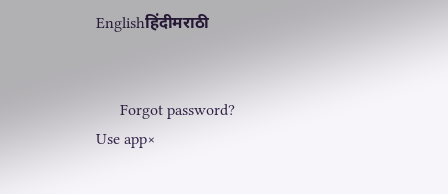Englishहिंदीमराठी


      Forgot password?
Use app×